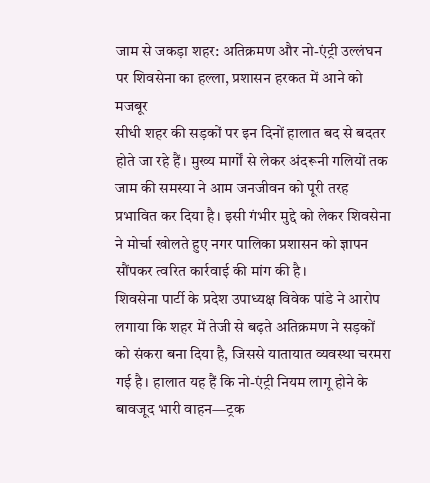जाम से जकड़ा शहर: अतिक्रमण और नो-एंट्री उल्लंघन पर शिवसेना का हल्ला, प्रशासन हरकत में आने को मजबूर
सीधी शहर की सड़कों पर इन दिनों हालात बद से बदतर होते जा रहे हैं। मुख्य मार्गों से लेकर अंदरूनी गलियों तक जाम की समस्या ने आम जनजीवन को पूरी तरह प्रभावित कर दिया है। इसी गंभीर मुद्दे को लेकर शिवसेना ने मोर्चा खोलते हुए नगर पालिका प्रशासन को ज्ञापन सौंपकर त्वरित कार्रवाई की मांग की है।
शिवसेना पार्टी के प्रदेश उपाध्यक्ष विवेक पांडे ने आरोप लगाया कि शहर में तेजी से बढ़ते अतिक्रमण ने सड़कों को संकरा बना दिया है, जिससे यातायात व्यवस्था चरमरा गई है। हालात यह हैं कि नो-एंट्री नियम लागू होने के बावजूद भारी वाहन—ट्रक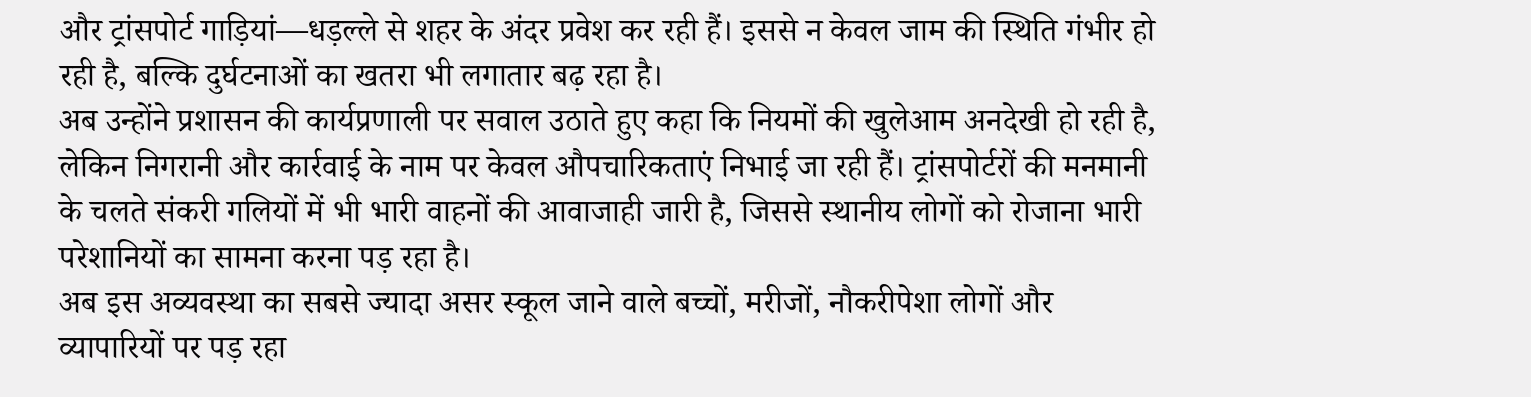और ट्रांसपोर्ट गाड़ियां—धड़ल्ले से शहर के अंदर प्रवेश कर रही हैं। इससे न केवल जाम की स्थिति गंभीर हो रही है, बल्कि दुर्घटनाओं का खतरा भी लगातार बढ़ रहा है।
अब उन्होंने प्रशासन की कार्यप्रणाली पर सवाल उठाते हुए कहा कि नियमों की खुलेआम अनदेखी हो रही है, लेकिन निगरानी और कार्रवाई के नाम पर केवल औपचारिकताएं निभाई जा रही हैं। ट्रांसपोर्टरों की मनमानी के चलते संकरी गलियों में भी भारी वाहनों की आवाजाही जारी है, जिससे स्थानीय लोगों को रोजाना भारी परेशानियों का सामना करना पड़ रहा है।
अब इस अव्यवस्था का सबसे ज्यादा असर स्कूल जाने वाले बच्चों, मरीजों, नौकरीपेशा लोगों और व्यापारियों पर पड़ रहा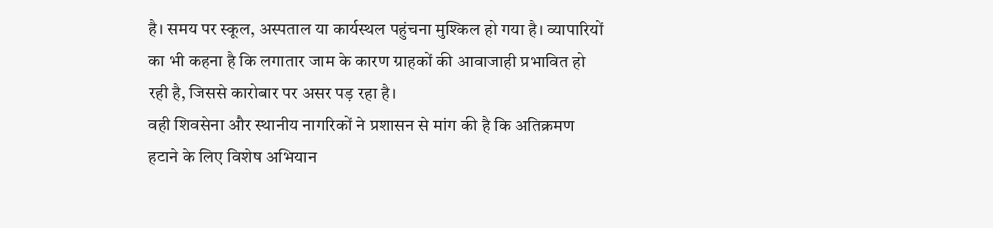है। समय पर स्कूल, अस्पताल या कार्यस्थल पहुंचना मुश्किल हो गया है। व्यापारियों का भी कहना है कि लगातार जाम के कारण ग्राहकों की आवाजाही प्रभावित हो रही है, जिससे कारोबार पर असर पड़ रहा है।
वही शिवसेना और स्थानीय नागरिकों ने प्रशासन से मांग की है कि अतिक्रमण हटाने के लिए विशेष अभियान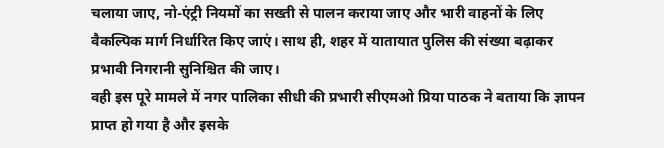चलाया जाए, नो-एंट्री नियमों का सख्ती से पालन कराया जाए और भारी वाहनों के लिए वैकल्पिक मार्ग निर्धारित किए जाएं। साथ ही, शहर में यातायात पुलिस की संख्या बढ़ाकर प्रभावी निगरानी सुनिश्चित की जाए।
वही इस पूरे मामले में नगर पालिका सीधी की प्रभारी सीएमओ प्रिया पाठक ने बताया कि ज्ञापन प्राप्त हो गया है और इसके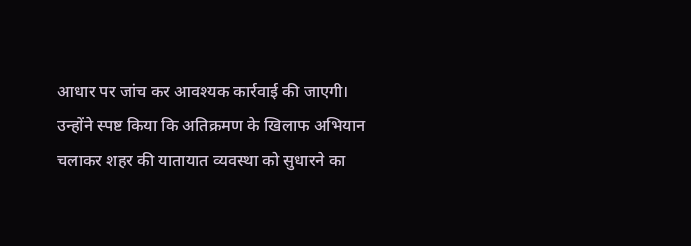आधार पर जांच कर आवश्यक कार्रवाई की जाएगी। उन्होंने स्पष्ट किया कि अतिक्रमण के खिलाफ अभियान चलाकर शहर की यातायात व्यवस्था को सुधारने का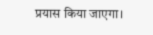प्रयास किया जाएगा।